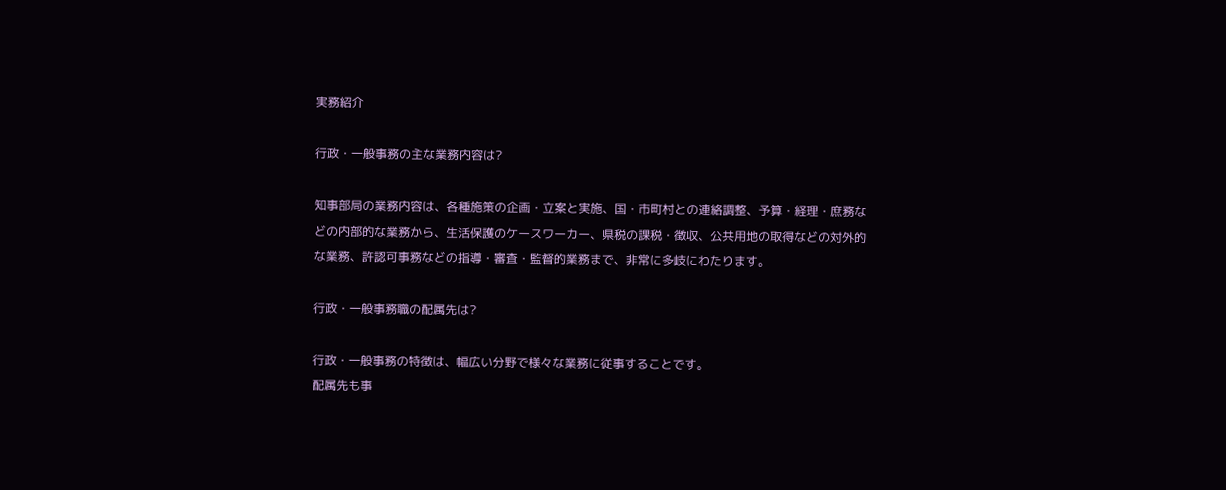実務紹介

行政・一般事務の主な業務内容は?

知事部局の業務内容は、各種施策の企画・立案と実施、国・市町村との連絡調整、予算・経理・庶務などの内部的な業務から、生活保護のケースワーカー、県税の課税・徴収、公共用地の取得などの対外的な業務、許認可事務などの指導・審査・監督的業務まで、非常に多岐にわたります。

行政・一般事務職の配属先は?

行政・一般事務の特徴は、幅広い分野で様々な業務に従事することです。
配属先も事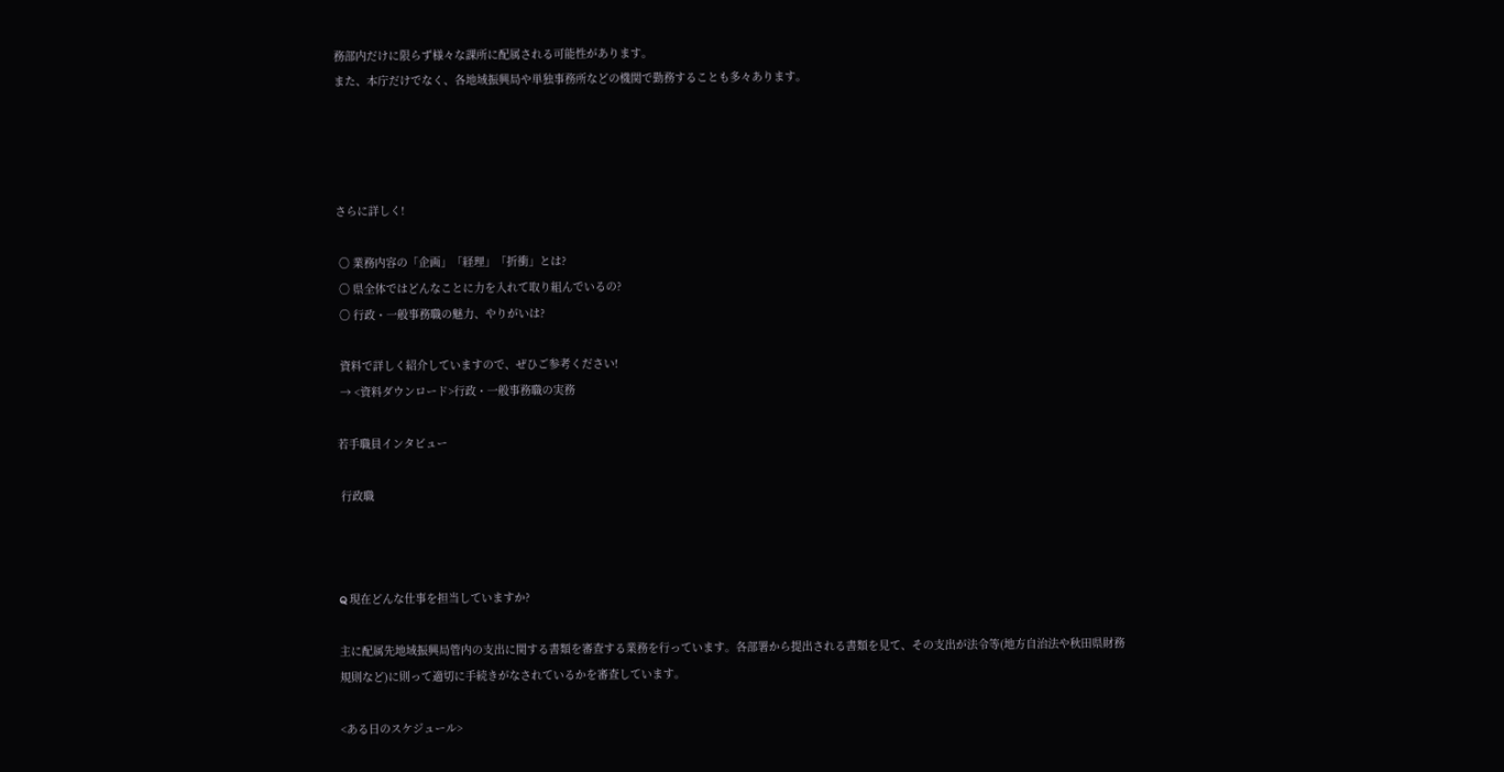務部内だけに限らず様々な課所に配属される可能性があります。
また、本庁だけでなく、各地域振興局や単独事務所などの機関で勤務することも多々あります。




さらに詳しく!

 〇 業務内容の「企画」「経理」「折衝」とは?
 〇 県全体ではどんなことに力を入れて取り組んでいるの?
 〇 行政・一般事務職の魅力、やりがいは?

 資料で詳しく紹介していますので、ぜひご参考ください!
 → <資料ダウンロード>行政・一般事務職の実務

若手職員インタビュー

 行政職



Q 現在どんな仕事を担当していますか?

主に配属先地域振興局管内の支出に関する書類を審査する業務を行っています。各部署から提出される書類を見て、その支出が法令等(地方自治法や秋田県財務規則など)に則って適切に手続きがなされているかを審査しています。

<ある日のスケジュール>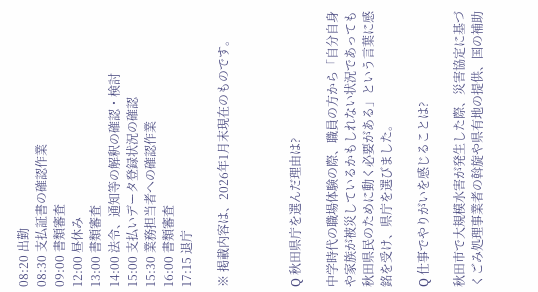08:20 出勤
08:30 支払証書の確認作業
09:00 書類審査
12:00 昼休み
13:00 書類審査
14:00 法令、通知等の解釈の確認・検討
15:00 支払いデータ登録状況の確認
15:30 業務担当者への確認作業
16:00 書類審査
17:15 退庁

※ 掲載内容は、2026年1月末現在のものです。



Q 秋田県庁を選んだ理由は?

中学時代の職場体験の際、職員の方から「自分自身や家族が被災しているかもしれない状況であっても秋田県民のために動く必要がある」という言葉に感銘を受け、県庁を選びました。

Q 仕事でやりがいを感じることは?

秋田市で大規模水害が発生した際、災害協定に基づくごみ処理事業者の斡旋や県有地の提供、国の補助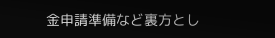金申請準備など裏方とし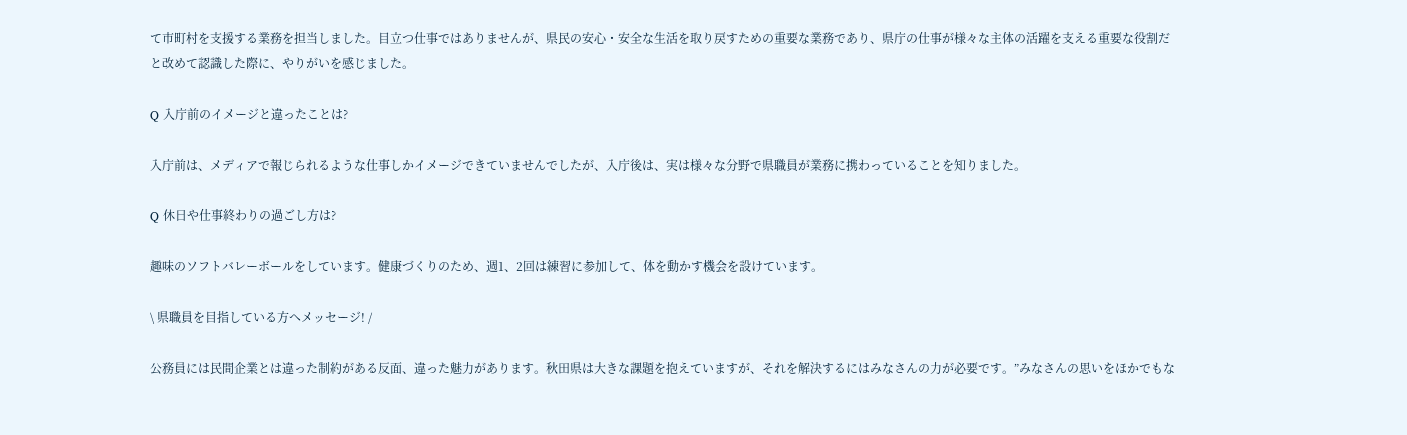て市町村を支援する業務を担当しました。目立つ仕事ではありませんが、県民の安心・安全な生活を取り戻すための重要な業務であり、県庁の仕事が様々な主体の活躍を支える重要な役割だと改めて認識した際に、やりがいを感じました。

Q 入庁前のイメージと違ったことは?

入庁前は、メディアで報じられるような仕事しかイメージできていませんでしたが、入庁後は、実は様々な分野で県職員が業務に携わっていることを知りました。

Q 休日や仕事終わりの過ごし方は?

趣味のソフトバレーボールをしています。健康づくりのため、週1、2回は練習に参加して、体を動かす機会を設けています。

\ 県職員を目指している方へメッセージ! /

公務員には民間企業とは違った制約がある反面、違った魅力があります。秋田県は大きな課題を抱えていますが、それを解決するにはみなさんの力が必要です。”みなさんの思いをほかでもな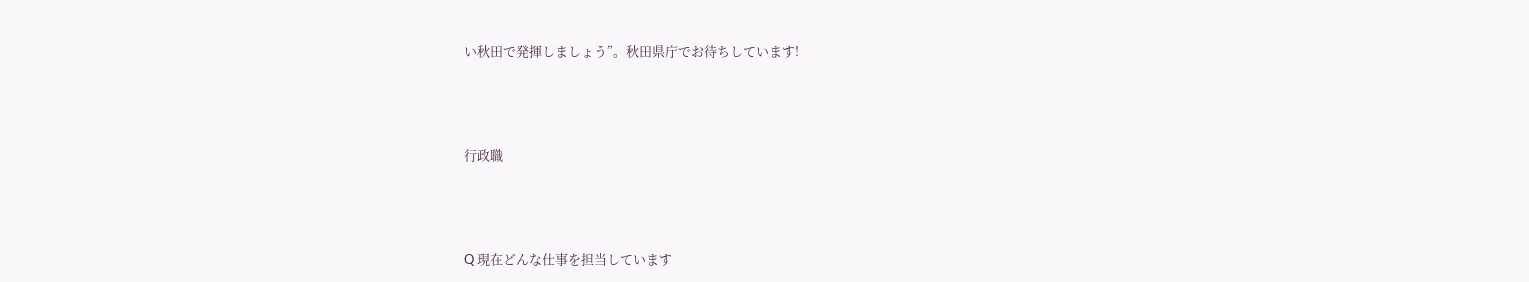い秋田で発揮しましょう”。秋田県庁でお待ちしています!



行政職



Q 現在どんな仕事を担当しています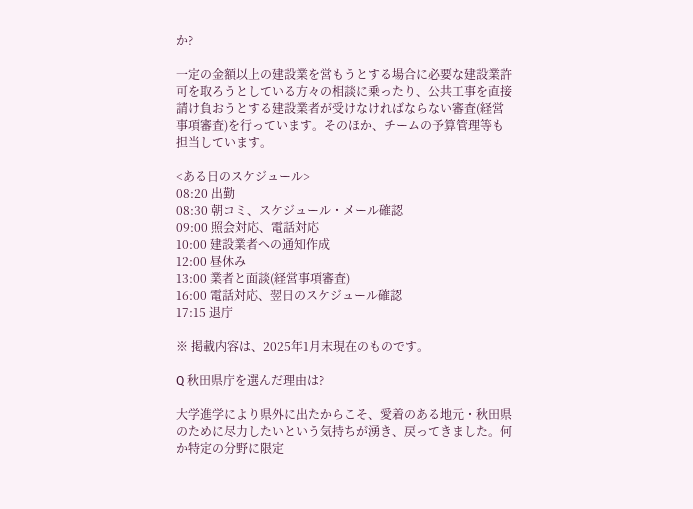か?

一定の金額以上の建設業を営もうとする場合に必要な建設業許可を取ろうとしている方々の相談に乗ったり、公共工事を直接請け負おうとする建設業者が受けなければならない審査(経営事項審査)を行っています。そのほか、チームの予算管理等も担当しています。

<ある日のスケジュール>
08:20 出勤
08:30 朝コミ、スケジュール・メール確認
09:00 照会対応、電話対応
10:00 建設業者への通知作成
12:00 昼休み
13:00 業者と面談(経営事項審査)
16:00 電話対応、翌日のスケジュール確認
17:15 退庁

※ 掲載内容は、2025年1月末現在のものです。

Q 秋田県庁を選んだ理由は?

大学進学により県外に出たからこそ、愛着のある地元・秋田県のために尽力したいという気持ちが湧き、戻ってきました。何か特定の分野に限定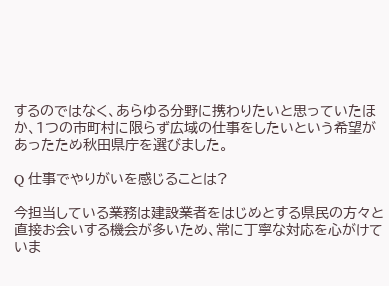するのではなく、あらゆる分野に携わりたいと思っていたほか、1つの市町村に限らず広域の仕事をしたいという希望があったため秋田県庁を選びました。

Q 仕事でやりがいを感じることは?

今担当している業務は建設業者をはじめとする県民の方々と直接お会いする機会が多いため、常に丁寧な対応を心がけていま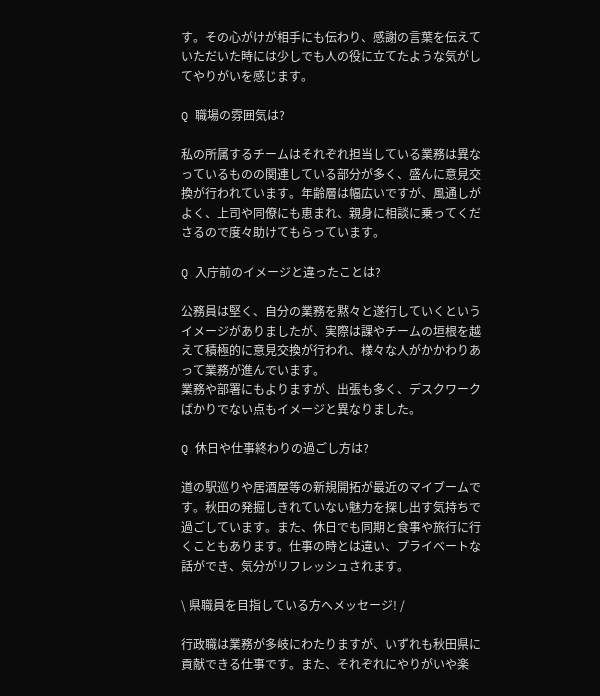す。その心がけが相手にも伝わり、感謝の言葉を伝えていただいた時には少しでも人の役に立てたような気がしてやりがいを感じます。

Q 職場の雰囲気は?

私の所属するチームはそれぞれ担当している業務は異なっているものの関連している部分が多く、盛んに意見交換が行われています。年齢層は幅広いですが、風通しがよく、上司や同僚にも恵まれ、親身に相談に乗ってくださるので度々助けてもらっています。

Q 入庁前のイメージと違ったことは?

公務員は堅く、自分の業務を黙々と遂行していくというイメージがありましたが、実際は課やチームの垣根を越えて積極的に意見交換が行われ、様々な人がかかわりあって業務が進んでいます。
業務や部署にもよりますが、出張も多く、デスクワークばかりでない点もイメージと異なりました。

Q 休日や仕事終わりの過ごし方は?

道の駅巡りや居酒屋等の新規開拓が最近のマイブームです。秋田の発掘しきれていない魅力を探し出す気持ちで過ごしています。また、休日でも同期と食事や旅行に行くこともあります。仕事の時とは違い、プライベートな話ができ、気分がリフレッシュされます。

\ 県職員を目指している方へメッセージ! /

行政職は業務が多岐にわたりますが、いずれも秋田県に貢献できる仕事です。また、それぞれにやりがいや楽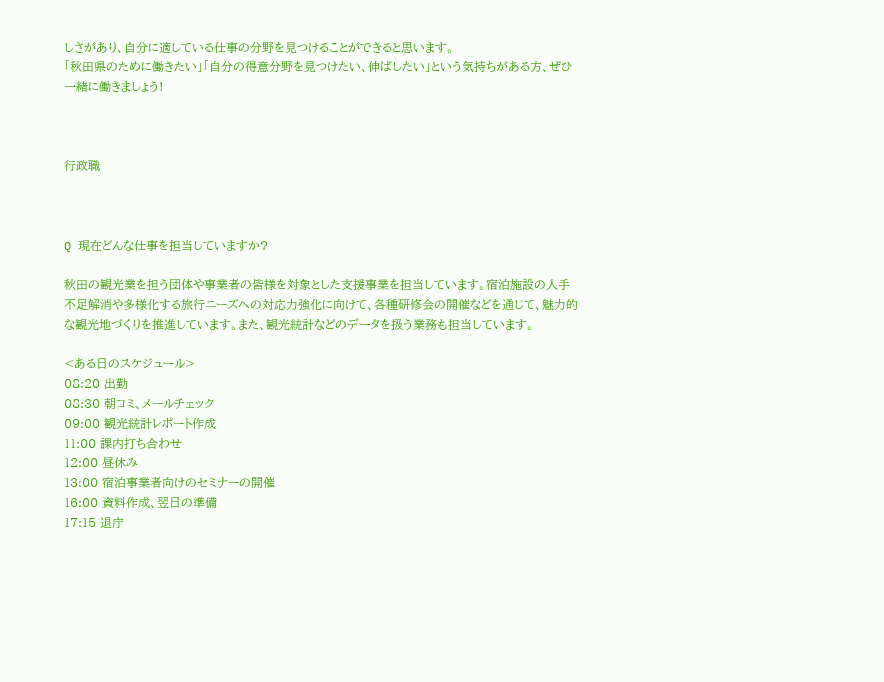しさがあり、自分に適している仕事の分野を見つけることができると思います。
「秋田県のために働きたい」「自分の得意分野を見つけたい、伸ばしたい」という気持ちがある方、ぜひ一緒に働きましょう!



行政職



Q 現在どんな仕事を担当していますか?

秋田の観光業を担う団体や事業者の皆様を対象とした支援事業を担当しています。宿泊施設の人手不足解消や多様化する旅行ニーズへの対応力強化に向けて、各種研修会の開催などを通じて、魅力的な観光地づくりを推進しています。また、観光統計などのデータを扱う業務も担当しています。

<ある日のスケジュール>
08:20 出勤
08:30 朝コミ、メールチェック
09:00 観光統計レポート作成
11:00 課内打ち合わせ
12:00 昼休み
13:00 宿泊事業者向けのセミナーの開催
16:00 資料作成、翌日の準備
17:15 退庁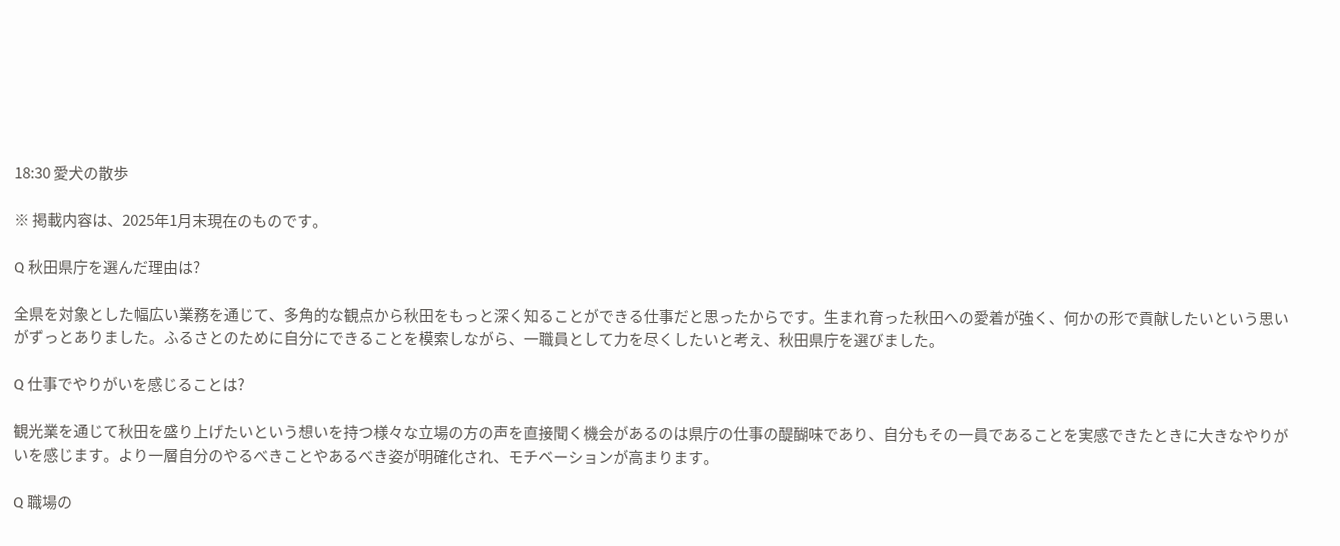18:30 愛犬の散歩

※ 掲載内容は、2025年1月末現在のものです。

Q 秋田県庁を選んだ理由は?

全県を対象とした幅広い業務を通じて、多角的な観点から秋田をもっと深く知ることができる仕事だと思ったからです。生まれ育った秋田への愛着が強く、何かの形で貢献したいという思いがずっとありました。ふるさとのために自分にできることを模索しながら、一職員として力を尽くしたいと考え、秋田県庁を選びました。

Q 仕事でやりがいを感じることは?

観光業を通じて秋田を盛り上げたいという想いを持つ様々な立場の方の声を直接聞く機会があるのは県庁の仕事の醍醐味であり、自分もその一員であることを実感できたときに大きなやりがいを感じます。より一層自分のやるべきことやあるべき姿が明確化され、モチベーションが高まります。

Q 職場の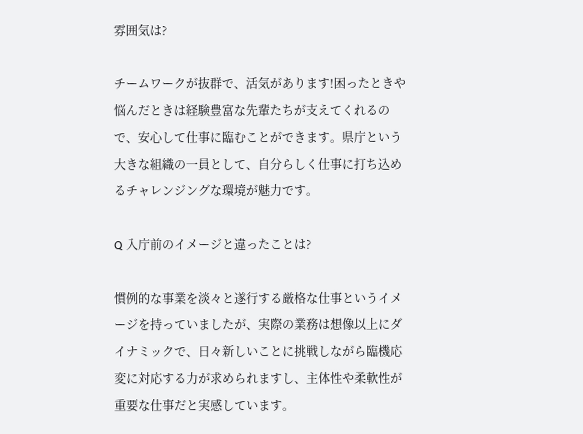雰囲気は?

チームワークが抜群で、活気があります!困ったときや悩んだときは経験豊富な先輩たちが支えてくれるので、安心して仕事に臨むことができます。県庁という大きな組織の一員として、自分らしく仕事に打ち込めるチャレンジングな環境が魅力です。

Q 入庁前のイメージと違ったことは?

慣例的な事業を淡々と遂行する厳格な仕事というイメージを持っていましたが、実際の業務は想像以上にダイナミックで、日々新しいことに挑戦しながら臨機応変に対応する力が求められますし、主体性や柔軟性が重要な仕事だと実感しています。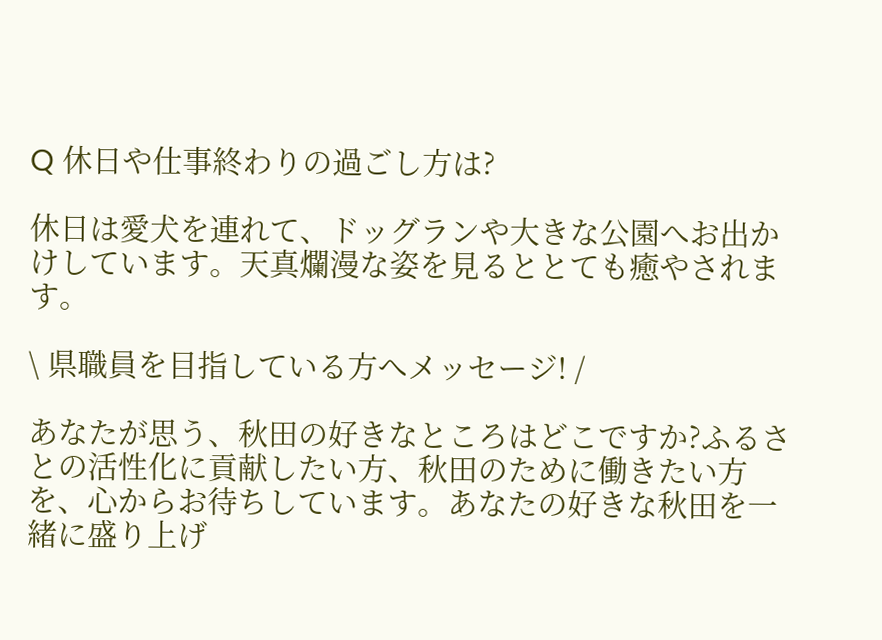Q 休日や仕事終わりの過ごし方は?

休日は愛犬を連れて、ドッグランや大きな公園へお出かけしています。天真爛漫な姿を見るととても癒やされます。

\ 県職員を目指している方へメッセージ! /

あなたが思う、秋田の好きなところはどこですか?ふるさとの活性化に貢献したい方、秋田のために働きたい方を、心からお待ちしています。あなたの好きな秋田を一緒に盛り上げ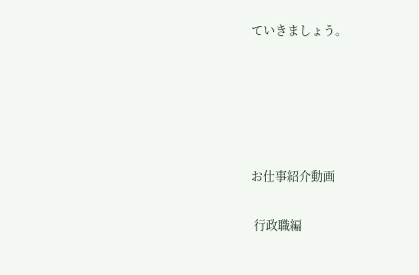ていきましょう。





お仕事紹介動画

 行政職編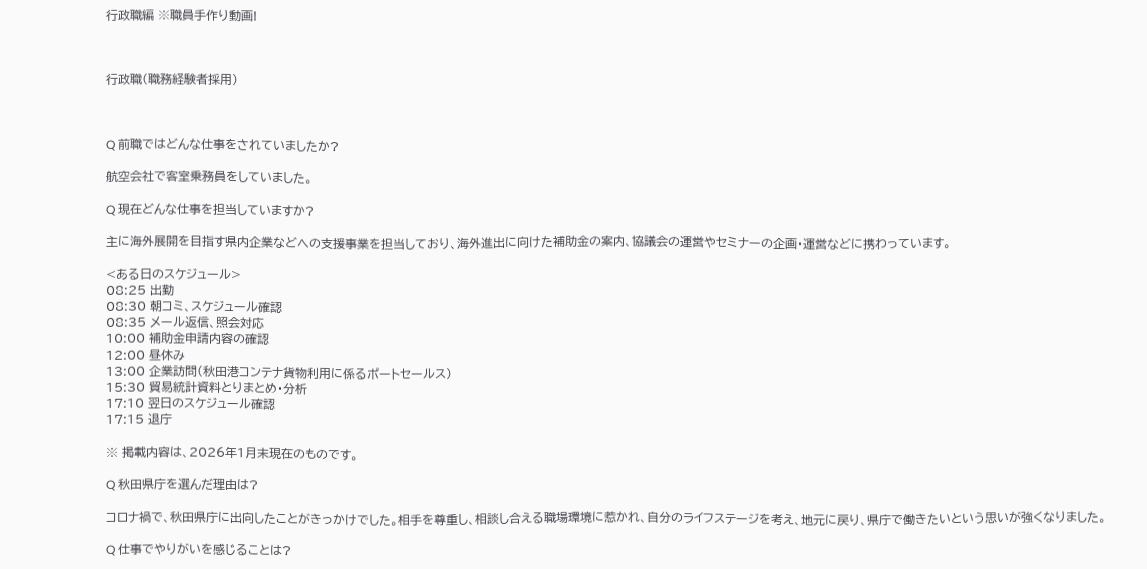行政職編 ※職員手作り動画!



行政職(職務経験者採用)



Q 前職ではどんな仕事をされていましたか?

航空会社で客室乗務員をしていました。

Q 現在どんな仕事を担当していますか?

主に海外展開を目指す県内企業などへの支援事業を担当しており、海外進出に向けた補助金の案内、協議会の運営やセミナーの企画・運営などに携わっています。

<ある日のスケジュール>
08:25 出勤
08:30 朝コミ、スケジュール確認
08:35 メール返信、照会対応
10:00 補助金申請内容の確認
12:00 昼休み
13:00 企業訪問(秋田港コンテナ貨物利用に係るポートセールス)
15:30 貿易統計資料とりまとめ・分析
17:10 翌日のスケジュール確認
17:15 退庁

※ 掲載内容は、2026年1月末現在のものです。

Q 秋田県庁を選んだ理由は?

コロナ禍で、秋田県庁に出向したことがきっかけでした。相手を尊重し、相談し合える職場環境に惹かれ、自分のライフステージを考え、地元に戻り、県庁で働きたいという思いが強くなりました。

Q 仕事でやりがいを感じることは?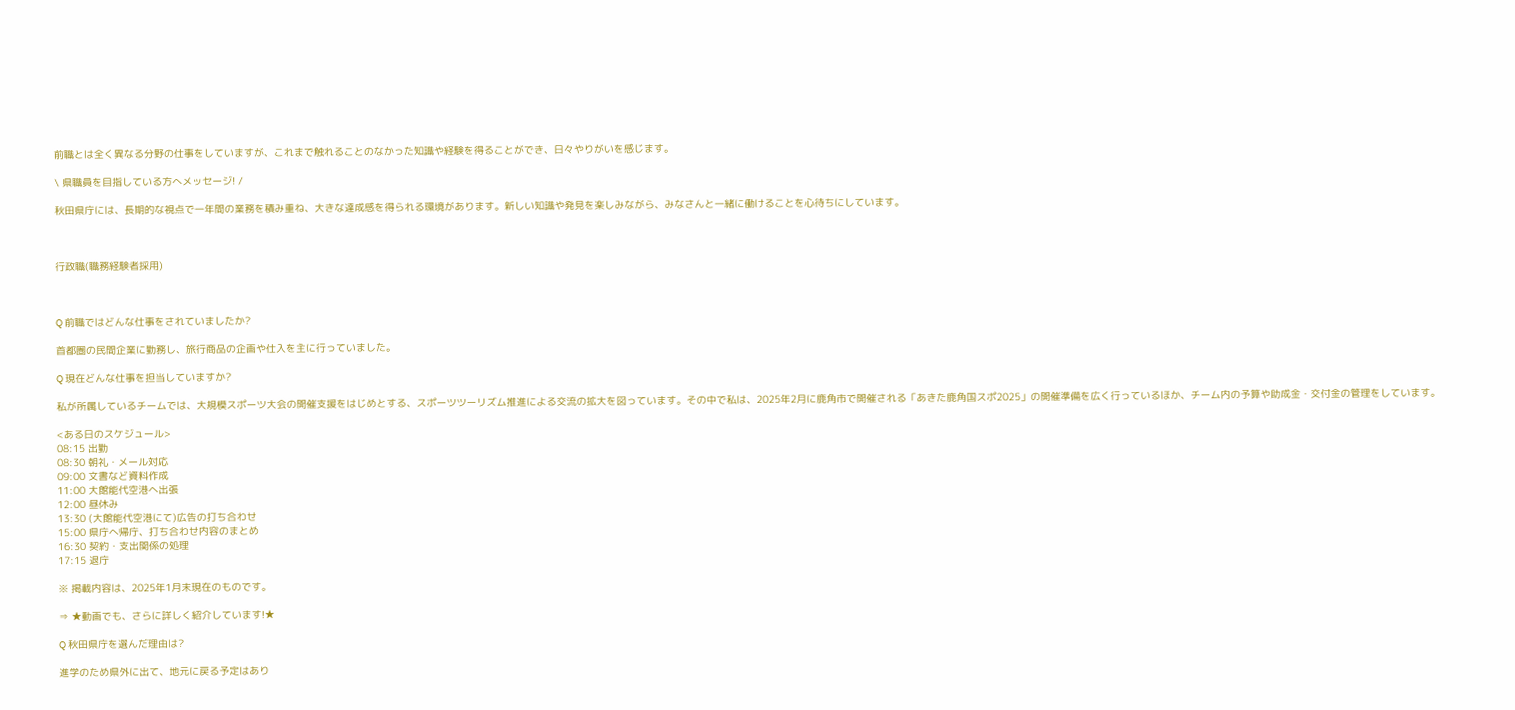前職とは全く異なる分野の仕事をしていますが、これまで触れることのなかった知識や経験を得ることができ、日々やりがいを感じます。

\ 県職員を目指している方へメッセージ! /

秋田県庁には、長期的な視点で一年間の業務を積み重ね、大きな達成感を得られる環境があります。新しい知識や発見を楽しみながら、みなさんと一緒に働けることを心待ちにしています。



行政職(職務経験者採用)



Q 前職ではどんな仕事をされていましたか?

首都圏の民間企業に勤務し、旅行商品の企画や仕入を主に行っていました。

Q 現在どんな仕事を担当していますか?

私が所属しているチームでは、大規模スポーツ大会の開催支援をはじめとする、スポーツツーリズム推進による交流の拡大を図っています。その中で私は、2025年2月に鹿角市で開催される「あきた鹿角国スポ2025」の開催準備を広く行っているほか、チーム内の予算や助成金・交付金の管理をしています。

<ある日のスケジュール>
08:15 出勤
08:30 朝礼・メール対応
09:00 文書など資料作成
11:00 大館能代空港へ出張
12:00 昼休み
13:30 (大館能代空港にて)広告の打ち合わせ
15:00 県庁へ帰庁、打ち合わせ内容のまとめ
16:30 契約・支出関係の処理
17:15 退庁

※ 掲載内容は、2025年1月末現在のものです。

⇒ ★動画でも、さらに詳しく紹介しています!★

Q 秋田県庁を選んだ理由は?

進学のため県外に出て、地元に戻る予定はあり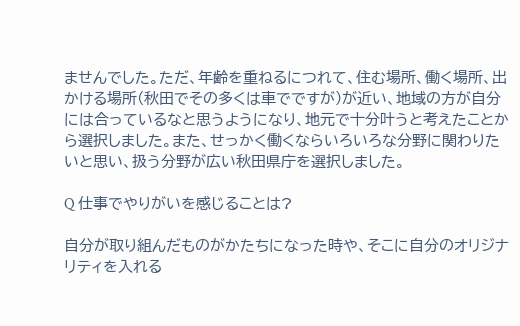ませんでした。ただ、年齢を重ねるにつれて、住む場所、働く場所、出かける場所(秋田でその多くは車でですが)が近い、地域の方が自分には合っているなと思うようになり、地元で十分叶うと考えたことから選択しました。また、せっかく働くならいろいろな分野に関わりたいと思い、扱う分野が広い秋田県庁を選択しました。

Q 仕事でやりがいを感じることは?

自分が取り組んだものがかたちになった時や、そこに自分のオリジナリティを入れる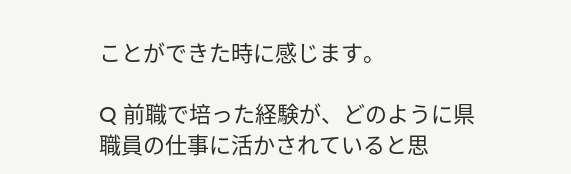ことができた時に感じます。

Q 前職で培った経験が、どのように県職員の仕事に活かされていると思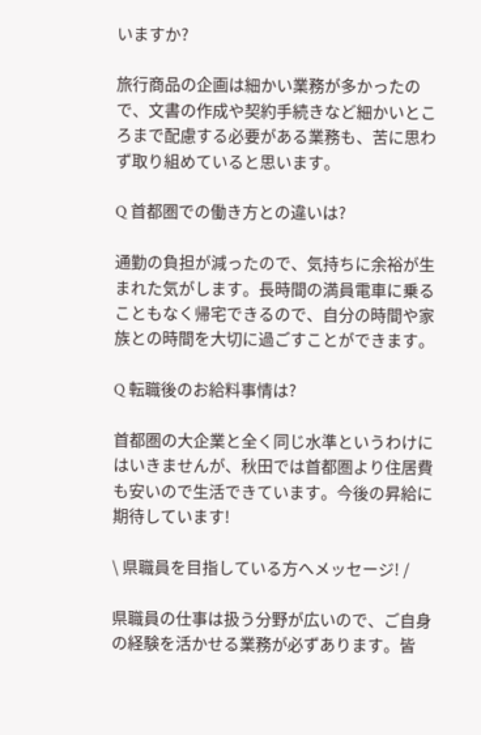いますか?

旅行商品の企画は細かい業務が多かったので、文書の作成や契約手続きなど細かいところまで配慮する必要がある業務も、苦に思わず取り組めていると思います。

Q 首都圏での働き方との違いは?

通勤の負担が減ったので、気持ちに余裕が生まれた気がします。長時間の満員電車に乗ることもなく帰宅できるので、自分の時間や家族との時間を大切に過ごすことができます。

Q 転職後のお給料事情は?

首都圏の大企業と全く同じ水準というわけにはいきませんが、秋田では首都圏より住居費も安いので生活できています。今後の昇給に期待しています!

\ 県職員を目指している方へメッセージ! /

県職員の仕事は扱う分野が広いので、ご自身の経験を活かせる業務が必ずあります。皆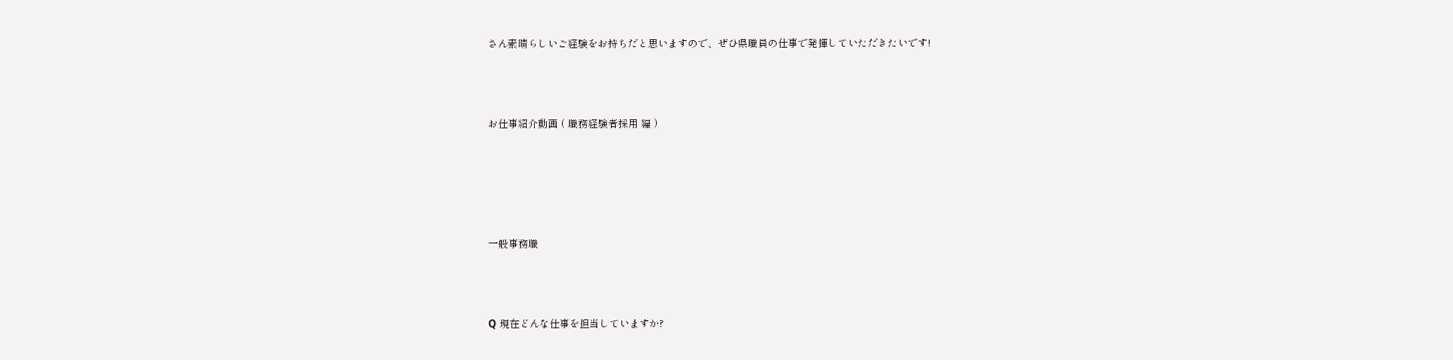さん素晴らしいご経験をお持ちだと思いますので、ぜひ県職員の仕事で発揮していただきたいです!



お仕事紹介動画 ( 職務経験者採用 編 )





一般事務職



Q 現在どんな仕事を担当していますか?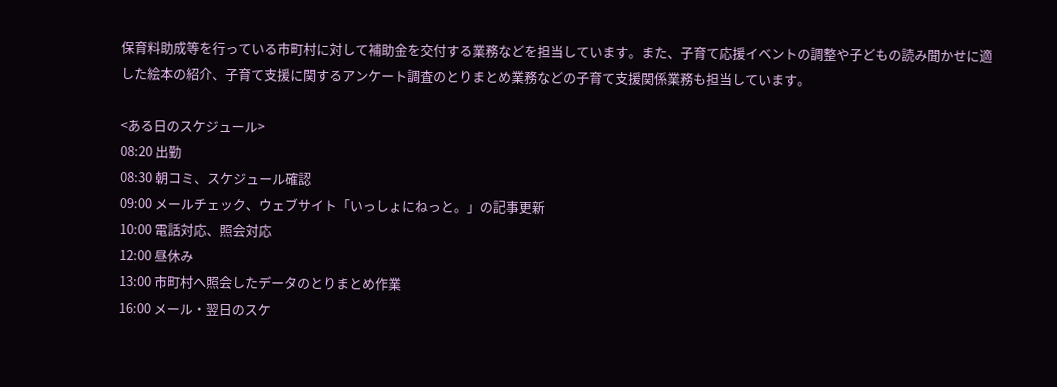保育料助成等を行っている市町村に対して補助金を交付する業務などを担当しています。また、子育て応援イベントの調整や子どもの読み聞かせに適した絵本の紹介、子育て支援に関するアンケート調査のとりまとめ業務などの子育て支援関係業務も担当しています。

<ある日のスケジュール>
08:20 出勤
08:30 朝コミ、スケジュール確認
09:00 メールチェック、ウェブサイト「いっしょにねっと。」の記事更新
10:00 電話対応、照会対応
12:00 昼休み
13:00 市町村へ照会したデータのとりまとめ作業
16:00 メール・翌日のスケ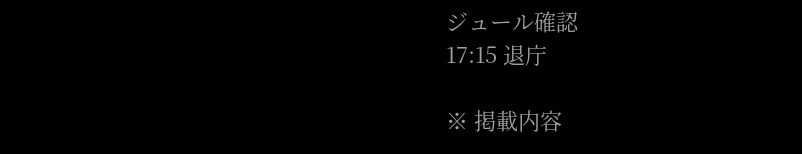ジュール確認
17:15 退庁

※ 掲載内容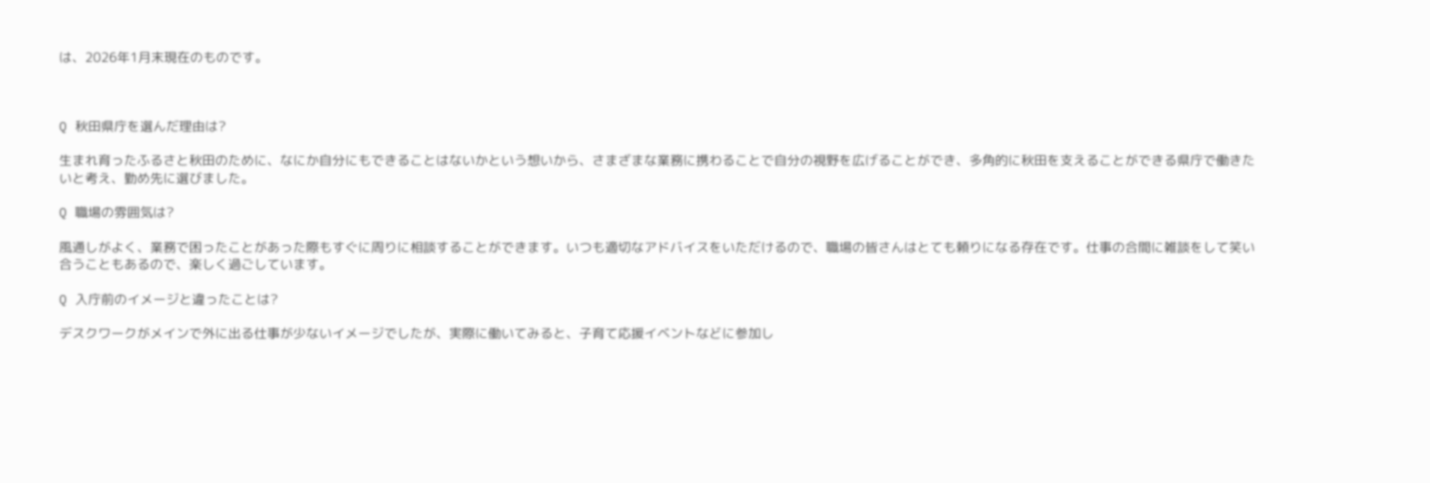は、2026年1月末現在のものです。



Q 秋田県庁を選んだ理由は?

生まれ育ったふるさと秋田のために、なにか自分にもできることはないかという想いから、さまざまな業務に携わることで自分の視野を広げることができ、多角的に秋田を支えることができる県庁で働きたいと考え、勤め先に選びました。

Q 職場の雰囲気は?

風通しがよく、業務で困ったことがあった際もすぐに周りに相談することができます。いつも適切なアドバイスをいただけるので、職場の皆さんはとても頼りになる存在です。仕事の合間に雑談をして笑い合うこともあるので、楽しく過ごしています。

Q 入庁前のイメージと違ったことは?

デスクワークがメインで外に出る仕事が少ないイメージでしたが、実際に働いてみると、子育て応援イベントなどに参加し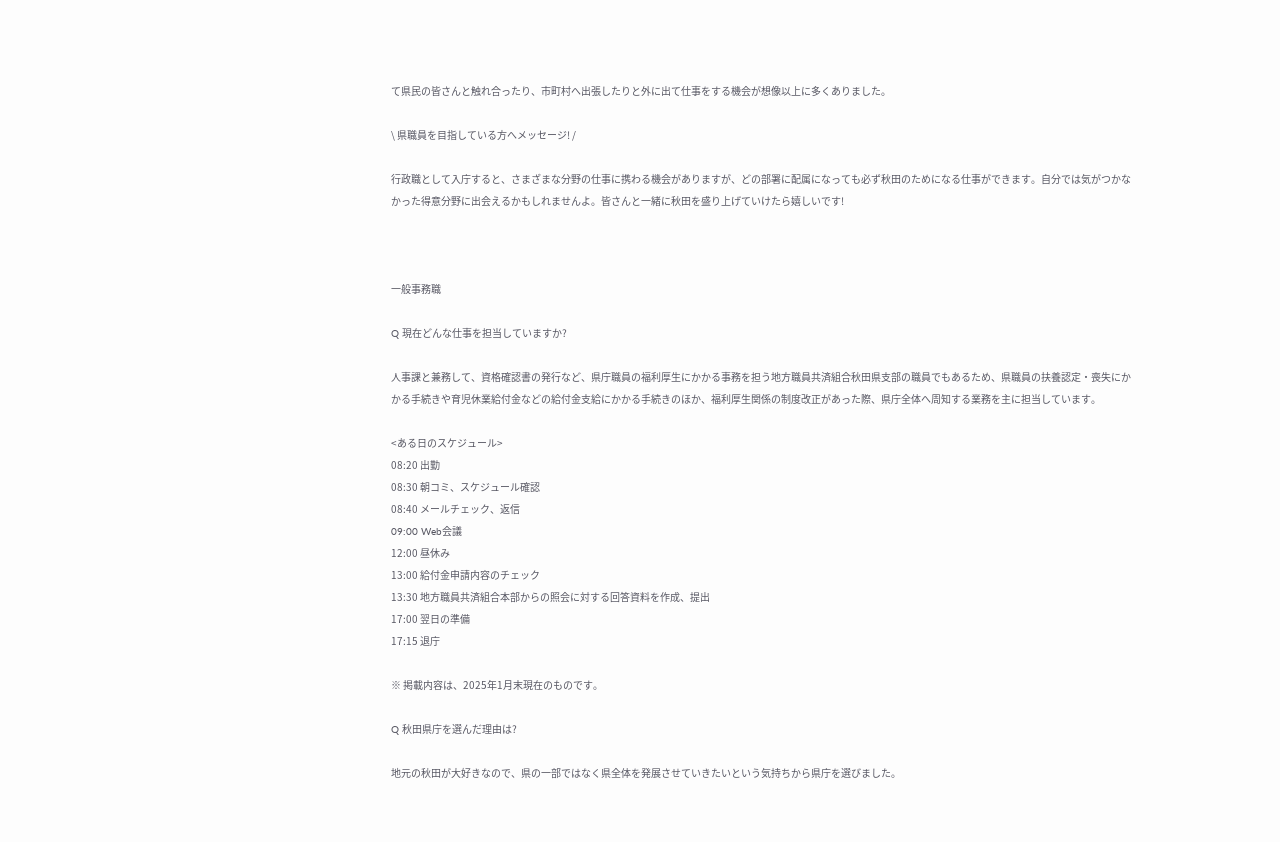て県民の皆さんと触れ合ったり、市町村へ出張したりと外に出て仕事をする機会が想像以上に多くありました。

\ 県職員を目指している方へメッセージ! /

行政職として入庁すると、さまざまな分野の仕事に携わる機会がありますが、どの部署に配属になっても必ず秋田のためになる仕事ができます。自分では気がつかなかった得意分野に出会えるかもしれませんよ。皆さんと一緒に秋田を盛り上げていけたら嬉しいです!



一般事務職

Q 現在どんな仕事を担当していますか?

人事課と兼務して、資格確認書の発行など、県庁職員の福利厚生にかかる事務を担う地方職員共済組合秋田県支部の職員でもあるため、県職員の扶養認定・喪失にかかる手続きや育児休業給付金などの給付金支給にかかる手続きのほか、福利厚生関係の制度改正があった際、県庁全体へ周知する業務を主に担当しています。

<ある日のスケジュール>
08:20 出勤
08:30 朝コミ、スケジュール確認
08:40 メールチェック、返信
09:00 Web会議
12:00 昼休み
13:00 給付金申請内容のチェック
13:30 地方職員共済組合本部からの照会に対する回答資料を作成、提出
17:00 翌日の準備
17:15 退庁

※ 掲載内容は、2025年1月末現在のものです。

Q 秋田県庁を選んだ理由は?

地元の秋田が大好きなので、県の一部ではなく県全体を発展させていきたいという気持ちから県庁を選びました。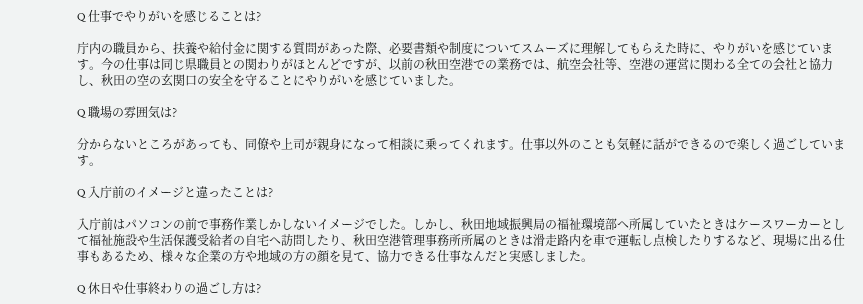Q 仕事でやりがいを感じることは?

庁内の職員から、扶養や給付金に関する質問があった際、必要書類や制度についてスムーズに理解してもらえた時に、やりがいを感じています。今の仕事は同じ県職員との関わりがほとんどですが、以前の秋田空港での業務では、航空会社等、空港の運営に関わる全ての会社と協力し、秋田の空の玄関口の安全を守ることにやりがいを感じていました。

Q 職場の雰囲気は?

分からないところがあっても、同僚や上司が親身になって相談に乗ってくれます。仕事以外のことも気軽に話ができるので楽しく過ごしています。

Q 入庁前のイメージと違ったことは?

入庁前はパソコンの前で事務作業しかしないイメージでした。しかし、秋田地域振興局の福祉環境部へ所属していたときはケースワーカーとして福祉施設や生活保護受給者の自宅へ訪問したり、秋田空港管理事務所所属のときは滑走路内を車で運転し点検したりするなど、現場に出る仕事もあるため、様々な企業の方や地域の方の顔を見て、協力できる仕事なんだと実感しました。

Q 休日や仕事終わりの過ごし方は?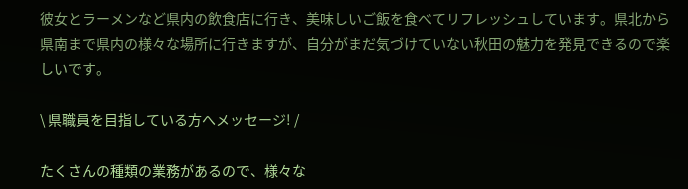彼女とラーメンなど県内の飲食店に行き、美味しいご飯を食べてリフレッシュしています。県北から県南まで県内の様々な場所に行きますが、自分がまだ気づけていない秋田の魅力を発見できるので楽しいです。

\ 県職員を目指している方へメッセージ! /

たくさんの種類の業務があるので、様々な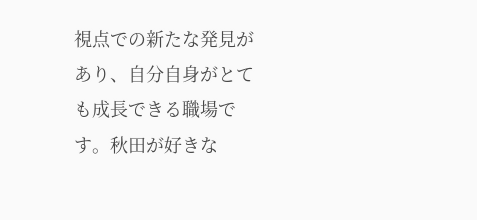視点での新たな発見があり、自分自身がとても成長できる職場です。秋田が好きな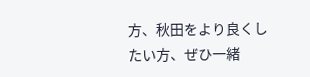方、秋田をより良くしたい方、ぜひ一緒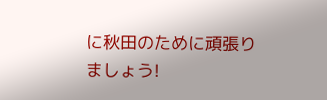に秋田のために頑張りましょう!